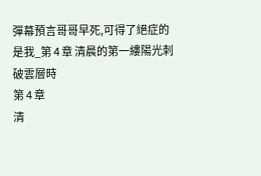彈幕預言哥哥早死,可得了絕症的是我_第 4 章 清晨的第一縷陽光刺破雲層時
第 4 章
清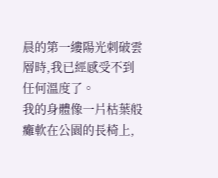晨的第一縷陽光刺破雲層時,我已經感受不到任何溫度了。
我的身體像一片枯葉般癱軟在公園的長椅上,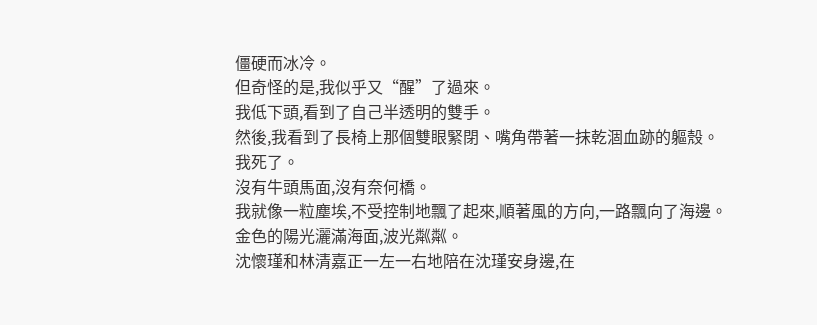僵硬而冰冷。
但奇怪的是,我似乎又“醒”了過來。
我低下頭,看到了自己半透明的雙手。
然後,我看到了長椅上那個雙眼緊閉、嘴角帶著一抹乾涸血跡的軀殼。
我死了。
沒有牛頭馬面,沒有奈何橋。
我就像一粒塵埃,不受控制地飄了起來,順著風的方向,一路飄向了海邊。
金色的陽光灑滿海面,波光粼粼。
沈懷瑾和林清嘉正一左一右地陪在沈瑾安身邊,在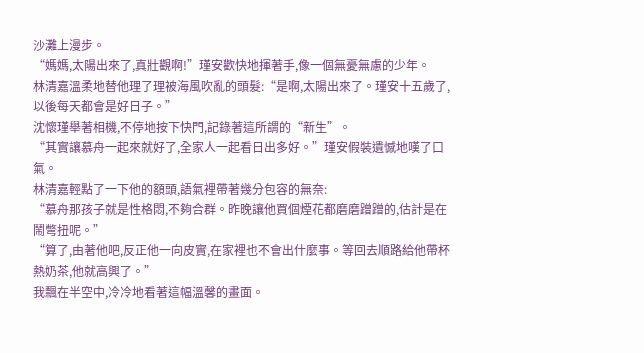沙灘上漫步。
“媽媽,太陽出來了,真壯觀啊!”瑾安歡快地揮著手,像一個無憂無慮的少年。
林清嘉溫柔地替他理了理被海風吹亂的頭髮:“是啊,太陽出來了。瑾安十五歲了,以後每天都會是好日子。”
沈懷瑾舉著相機,不停地按下快門,記錄著這所謂的“新生”。
“其實讓慕舟一起來就好了,全家人一起看日出多好。”瑾安假裝遺憾地嘆了口氣。
林清嘉輕點了一下他的額頭,語氣裡帶著幾分包容的無奈:
“慕舟那孩子就是性格悶,不夠合群。昨晚讓他買個煙花都磨磨蹭蹭的,估計是在鬧彆扭呢。”
“算了,由著他吧,反正他一向皮實,在家裡也不會出什麼事。等回去順路給他帶杯熱奶茶,他就高興了。”
我飄在半空中,冷冷地看著這幅溫馨的畫面。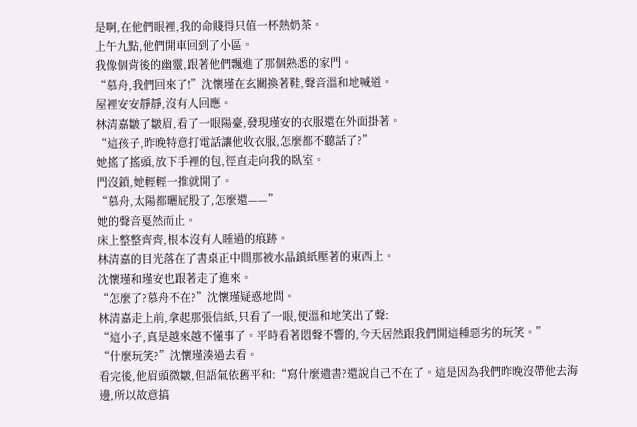是啊,在他們眼裡,我的命賤得只值一杯熱奶茶。
上午九點,他們開車回到了小區。
我像個背後的幽靈,跟著他們飄進了那個熟悉的家門。
“慕舟,我們回來了!”沈懷瑾在玄關換著鞋,聲音溫和地喊道。
屋裡安安靜靜,沒有人回應。
林清嘉皺了皺眉,看了一眼陽臺,發現瑾安的衣服還在外面掛著。
“這孩子,昨晚特意打電話讓他收衣服,怎麼都不聽話了?”
她搖了搖頭,放下手裡的包,徑直走向我的臥室。
門沒鎖,她輕輕一推就開了。
“慕舟,太陽都曬屁股了,怎麼還——”
她的聲音戛然而止。
床上整整齊齊,根本沒有人睡過的痕跡。
林清嘉的目光落在了書桌正中間那被水晶鎮紙壓著的東西上。
沈懷瑾和瑾安也跟著走了進來。
“怎麼了?慕舟不在?”沈懷瑾疑惑地問。
林清嘉走上前,拿起那張信紙,只看了一眼,便溫和地笑出了聲:
“這小子,真是越來越不懂事了。平時看著悶聲不響的,今天居然跟我們開這種惡劣的玩笑。”
“什麼玩笑?”沈懷瑾湊過去看。
看完後,他眉頭微皺,但語氣依舊平和:“寫什麼遺書?還說自己不在了。這是因為我們昨晚沒帶他去海邊,所以故意搞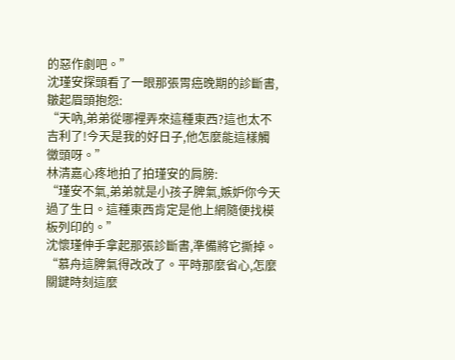的惡作劇吧。”
沈瑾安探頭看了一眼那張胃癌晚期的診斷書,皺起眉頭抱怨:
“天吶,弟弟從哪裡弄來這種東西?這也太不吉利了!今天是我的好日子,他怎麼能這樣觸黴頭呀。”
林清嘉心疼地拍了拍瑾安的肩膀:
“瑾安不氣,弟弟就是小孩子脾氣,嫉妒你今天過了生日。這種東西肯定是他上網隨便找模板列印的。”
沈懷瑾伸手拿起那張診斷書,準備將它撕掉。
“慕舟這脾氣得改改了。平時那麼省心,怎麼關鍵時刻這麼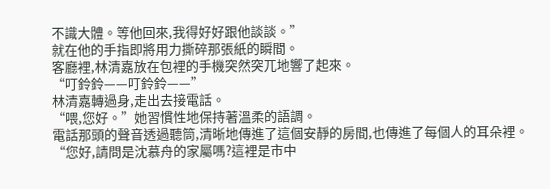不識大體。等他回來,我得好好跟他談談。”
就在他的手指即將用力撕碎那張紙的瞬間。
客廳裡,林清嘉放在包裡的手機突然突兀地響了起來。
“叮鈴鈴——叮鈴鈴——”
林清嘉轉過身,走出去接電話。
“喂,您好。”她習慣性地保持著溫柔的語調。
電話那頭的聲音透過聽筒,清晰地傳進了這個安靜的房間,也傳進了每個人的耳朵裡。
“您好,請問是沈慕舟的家屬嗎?這裡是市中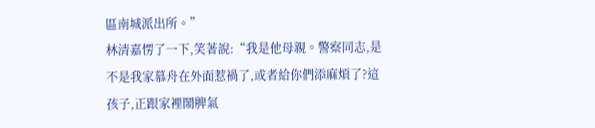區南城派出所。”
林清嘉愣了一下,笑著說:“我是他母親。警察同志,是不是我家慕舟在外面惹禍了,或者給你們添麻煩了?這孩子,正跟家裡鬧脾氣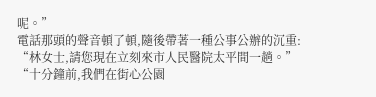呢。”
電話那頭的聲音頓了頓,隨後帶著一種公事公辦的沉重:
“林女士,請您現在立刻來市人民醫院太平間一趟。”
“十分鐘前,我們在街心公園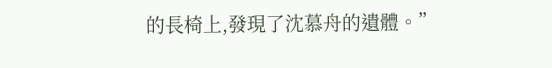的長椅上,發現了沈慕舟的遺體。”